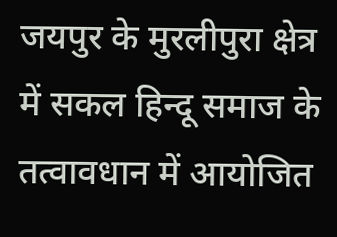जयपुर के मुरलीपुरा क्षेत्र में सकल हिन्दू समाज के तत्वावधान में आयोजित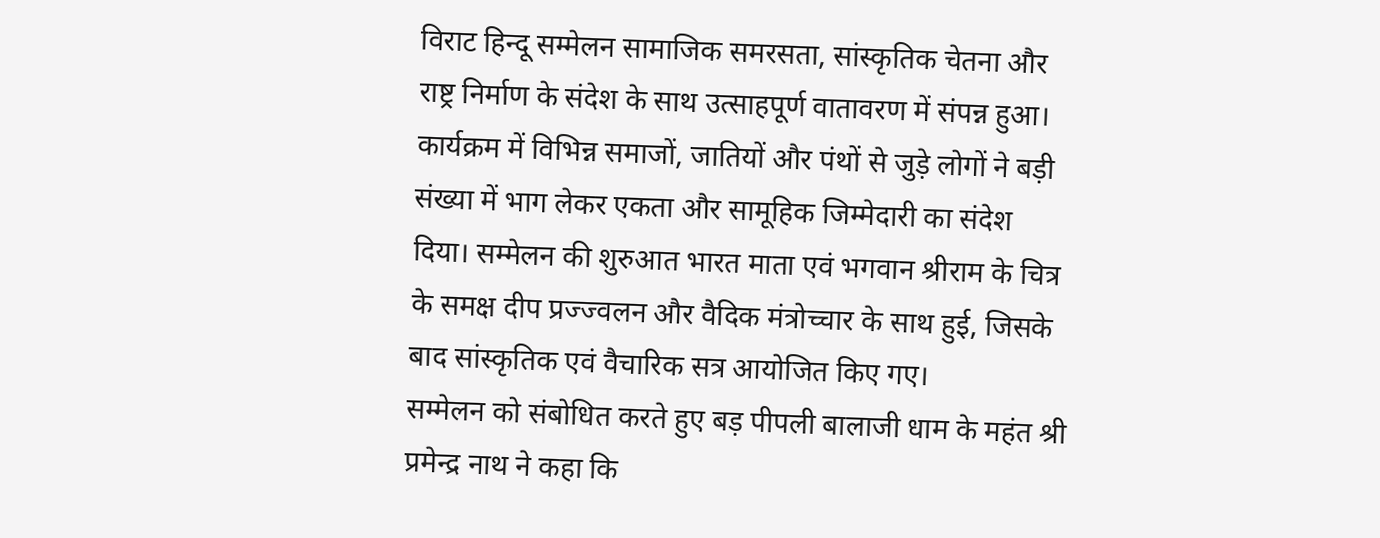विराट हिन्दू सम्मेलन सामाजिक समरसता, सांस्कृतिक चेतना और राष्ट्र निर्माण के संदेश के साथ उत्साहपूर्ण वातावरण में संपन्न हुआ। कार्यक्रम में विभिन्न समाजों, जातियों और पंथों से जुड़े लोगों ने बड़ी संख्या में भाग लेकर एकता और सामूहिक जिम्मेदारी का संदेश दिया। सम्मेलन की शुरुआत भारत माता एवं भगवान श्रीराम के चित्र के समक्ष दीप प्रज्ज्वलन और वैदिक मंत्रोच्चार के साथ हुई, जिसके बाद सांस्कृतिक एवं वैचारिक सत्र आयोजित किए गए।
सम्मेलन को संबोधित करते हुए बड़ पीपली बालाजी धाम के महंत श्री प्रमेन्द्र नाथ ने कहा कि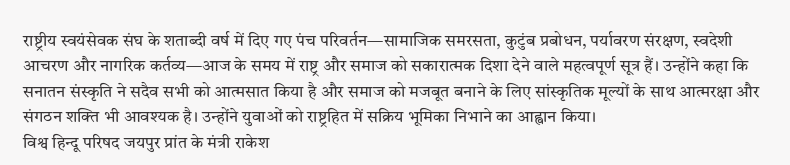राष्ट्रीय स्वयंसेवक संघ के शताब्दी वर्ष में दिए गए पंच परिवर्तन—सामाजिक समरसता, कुटुंब प्रबोधन, पर्यावरण संरक्षण, स्वदेशी आचरण और नागरिक कर्तव्य—आज के समय में राष्ट्र और समाज को सकारात्मक दिशा देने वाले महत्वपूर्ण सूत्र हैं। उन्होंने कहा कि सनातन संस्कृति ने सदैव सभी को आत्मसात किया है और समाज को मजबूत बनाने के लिए सांस्कृतिक मूल्यों के साथ आत्मरक्षा और संगठन शक्ति भी आवश्यक है। उन्होंने युवाओं को राष्ट्रहित में सक्रिय भूमिका निभाने का आह्वान किया।
विश्व हिन्दू परिषद जयपुर प्रांत के मंत्री राकेश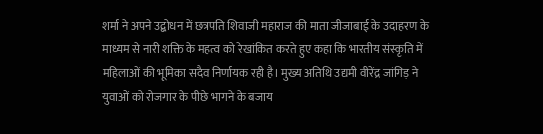शर्मा ने अपने उद्बोधन में छत्रपति शिवाजी महाराज की माता जीजाबाई के उदाहरण के माध्यम से नारी शक्ति के महत्व को रेखांकित करते हुए कहा कि भारतीय संस्कृति में महिलाओं की भूमिका सदैव निर्णायक रही है। मुख्य अतिथि उद्यमी वीरेंद्र जांगिड़ ने युवाओं को रोजगार के पीछे भागने के बजाय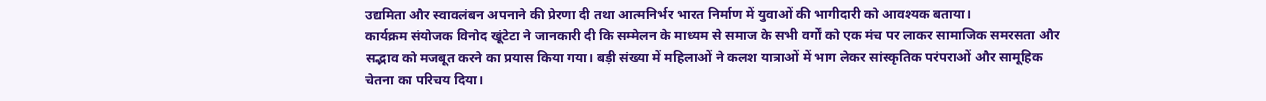उद्यमिता और स्वावलंबन अपनाने की प्रेरणा दी तथा आत्मनिर्भर भारत निर्माण में युवाओं की भागीदारी को आवश्यक बताया।
कार्यक्रम संयोजक विनोद खूंटेटा ने जानकारी दी कि सम्मेलन के माध्यम से समाज के सभी वर्गों को एक मंच पर लाकर सामाजिक समरसता और सद्भाव को मजबूत करने का प्रयास किया गया। बड़ी संख्या में महिलाओं ने कलश यात्राओं में भाग लेकर सांस्कृतिक परंपराओं और सामूहिक चेतना का परिचय दिया।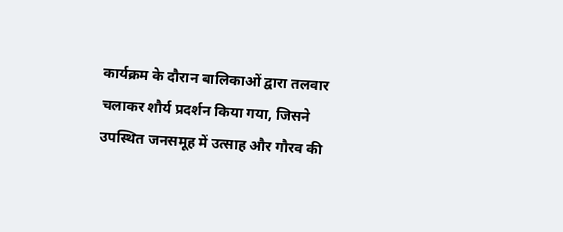कार्यक्रम के दौरान बालिकाओं द्वारा तलवार चलाकर शौर्य प्रदर्शन किया गया, जिसने उपस्थित जनसमूह में उत्साह और गौरव की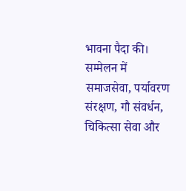भावना पैदा की।
सम्मेलन में समाजसेवा, पर्यावरण संरक्षण, गौ संवर्धन, चिकित्सा सेवा और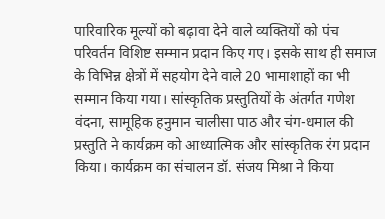पारिवारिक मूल्यों को बढ़ावा देने वाले व्यक्तियों को पंच परिवर्तन विशिष्ट सम्मान प्रदान किए गए। इसके साथ ही समाज के विभिन्न क्षेत्रों में सहयोग देने वाले 20 भामाशाहों का भी सम्मान किया गया। सांस्कृतिक प्रस्तुतियों के अंतर्गत गणेश वंदना, सामूहिक हनुमान चालीसा पाठ और चंग-धमाल की प्रस्तुति ने कार्यक्रम को आध्यात्मिक और सांस्कृतिक रंग प्रदान किया। कार्यक्रम का संचालन डॉ. संजय मिश्रा ने किया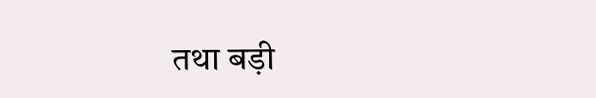तथा बड़ी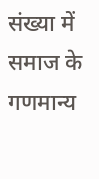संख्या में समाज के गणमान्य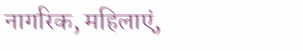नागरिक, महिलाएं,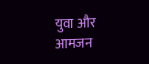युवा और आमजन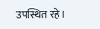उपस्थित रहे।